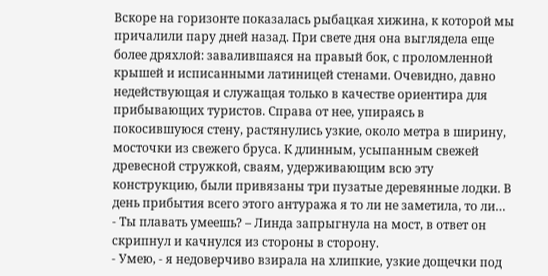Вскоре на горизонте показалась рыбацкая хижина, к которой мы причалили пару дней назад. При свете дня она выглядела еще более дряхлой: завалившаяся на правый бок, с проломленной крышей и исписанными латиницей стенами. Очевидно, давно недействующая и служащая только в качестве ориентира для прибывающих туристов. Справа от нее, упираясь в покосившуюся стену, растянулись узкие, около метра в ширину, мосточки из свежего бруса. К длинным, усыпанным свежей древесной стружкой, сваям, удерживающим всю эту конструкцию, были привязаны три пузатые деревянные лодки. В день прибытия всего этого антуража я то ли не заметила, то ли…
- Ты плавать умеешь? – Линда запрыгнула на мост, в ответ он скрипнул и качнулся из стороны в сторону.
- Умею, - я недоверчиво взирала на хлипкие, узкие дощечки под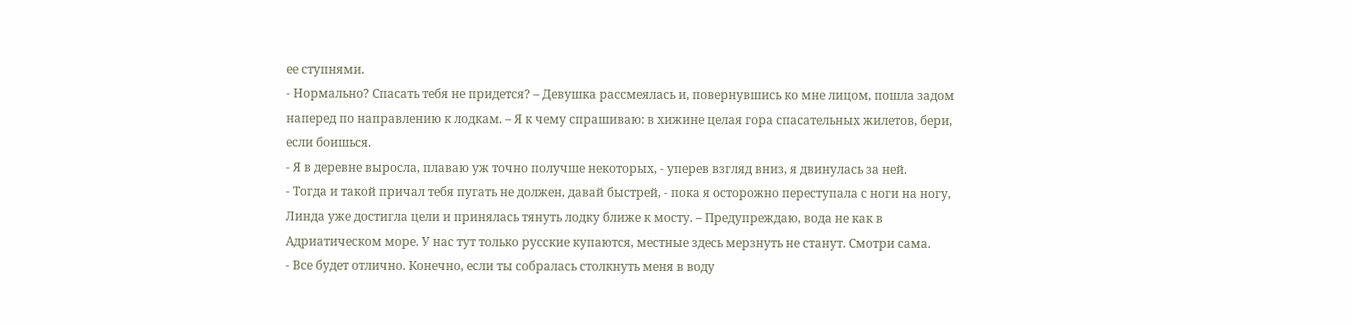ее ступнями.
- Нормально? Спасать тебя не придется? – Девушка рассмеялась и, повернувшись ко мне лицом, пошла задом наперед по направлению к лодкам. – Я к чему спрашиваю: в хижине целая гора спасательных жилетов, бери, если боишься.
- Я в деревне выросла, плаваю уж точно получше некоторых, - уперев взгляд вниз, я двинулась за ней.
- Тогда и такой причал тебя пугать не должен, давай быстрей, - пока я осторожно переступала с ноги на ногу, Линда уже достигла цели и принялась тянуть лодку ближе к мосту. – Предупреждаю, вода не как в Адриатическом море. У нас тут только русские купаются, местные здесь мерзнуть не станут. Смотри сама.
- Все будет отлично. Конечно, если ты собралась столкнуть меня в воду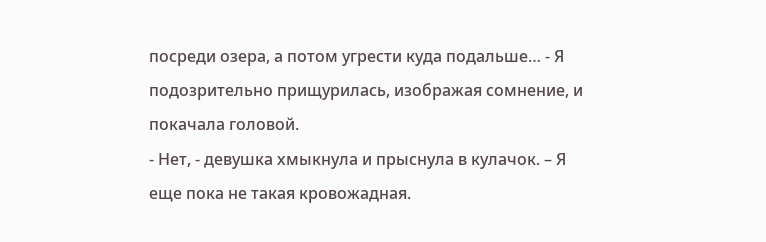посреди озера, а потом угрести куда подальше… - Я подозрительно прищурилась, изображая сомнение, и покачала головой.
- Нет, - девушка хмыкнула и прыснула в кулачок. – Я еще пока не такая кровожадная.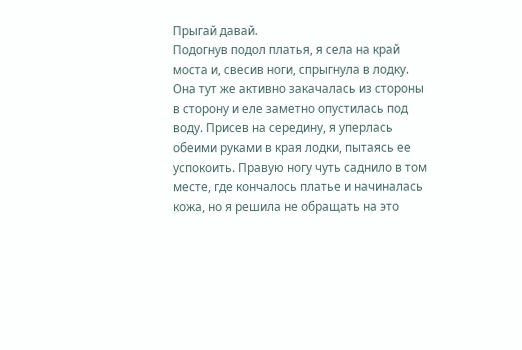Прыгай давай.
Подогнув подол платья, я села на край моста и, свесив ноги, спрыгнула в лодку. Она тут же активно закачалась из стороны в сторону и еле заметно опустилась под воду. Присев на середину, я уперлась обеими руками в края лодки, пытаясь ее успокоить. Правую ногу чуть саднило в том месте, где кончалось платье и начиналась кожа, но я решила не обращать на это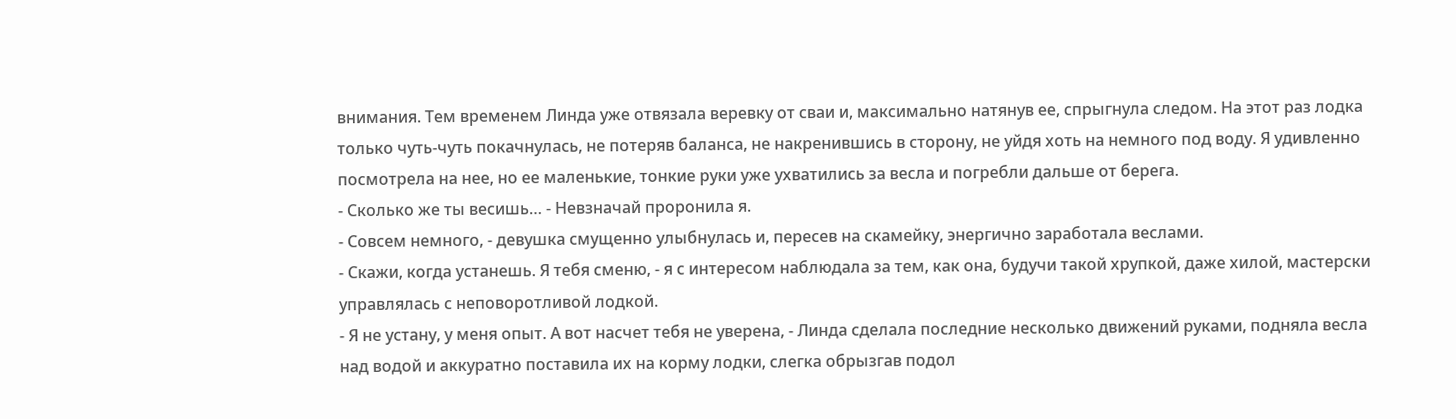внимания. Тем временем Линда уже отвязала веревку от сваи и, максимально натянув ее, спрыгнула следом. На этот раз лодка только чуть-чуть покачнулась, не потеряв баланса, не накренившись в сторону, не уйдя хоть на немного под воду. Я удивленно посмотрела на нее, но ее маленькие, тонкие руки уже ухватились за весла и погребли дальше от берега.
- Сколько же ты весишь… - Невзначай проронила я.
- Совсем немного, - девушка смущенно улыбнулась и, пересев на скамейку, энергично заработала веслами.
- Скажи, когда устанешь. Я тебя сменю, - я с интересом наблюдала за тем, как она, будучи такой хрупкой, даже хилой, мастерски управлялась с неповоротливой лодкой.
- Я не устану, у меня опыт. А вот насчет тебя не уверена, - Линда сделала последние несколько движений руками, подняла весла над водой и аккуратно поставила их на корму лодки, слегка обрызгав подол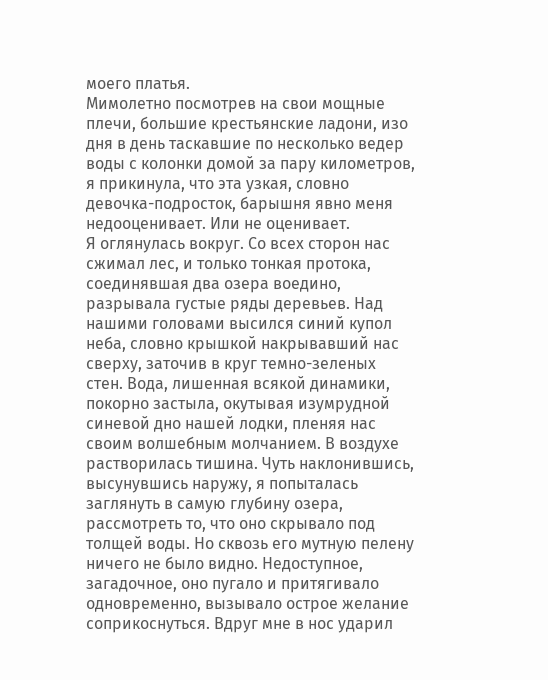моего платья.
Мимолетно посмотрев на свои мощные плечи, большие крестьянские ладони, изо дня в день таскавшие по несколько ведер воды с колонки домой за пару километров, я прикинула, что эта узкая, словно девочка-подросток, барышня явно меня недооценивает. Или не оценивает.
Я оглянулась вокруг. Со всех сторон нас сжимал лес, и только тонкая протока, соединявшая два озера воедино, разрывала густые ряды деревьев. Над нашими головами высился синий купол неба, словно крышкой накрывавший нас сверху, заточив в круг темно-зеленых стен. Вода, лишенная всякой динамики, покорно застыла, окутывая изумрудной синевой дно нашей лодки, пленяя нас своим волшебным молчанием. В воздухе растворилась тишина. Чуть наклонившись, высунувшись наружу, я попыталась заглянуть в самую глубину озера, рассмотреть то, что оно скрывало под толщей воды. Но сквозь его мутную пелену ничего не было видно. Недоступное, загадочное, оно пугало и притягивало одновременно, вызывало острое желание соприкоснуться. Вдруг мне в нос ударил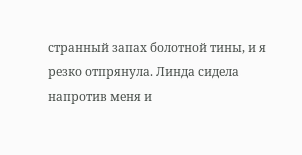странный запах болотной тины, и я резко отпрянула. Линда сидела напротив меня и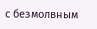с безмолвным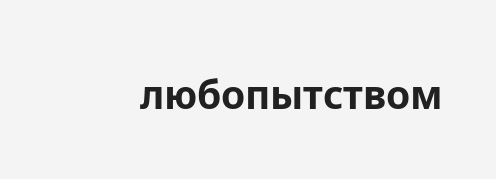любопытством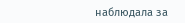наблюдала за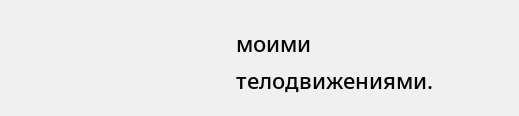моими телодвижениями.